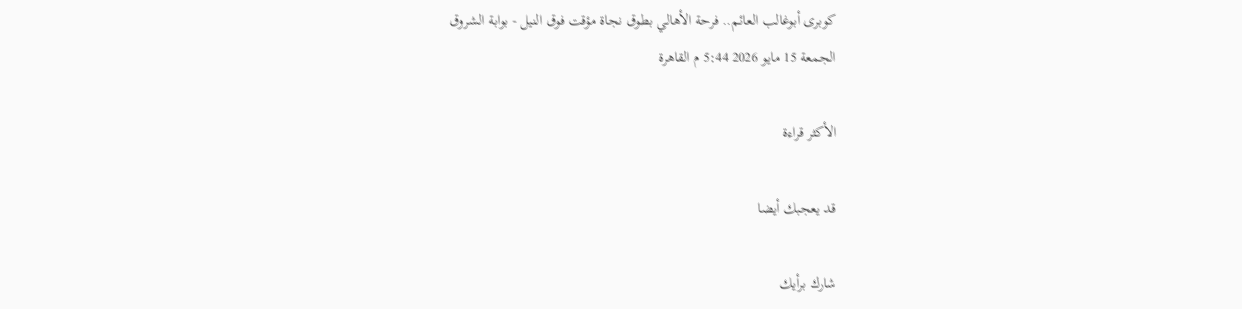كوبرى أبوغالب العائم.. فرحة الأهالي بطوق نجاة مؤقت فوق النيل - بوابة الشروق
الجمعة 15 مايو 2026 5:44 م القاهرة

الأكثر قراءة

قد يعجبك أيضا

شارك برأيك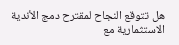هل تتوقع النجاح لمقترح دمج الأندية الاستثمارية مع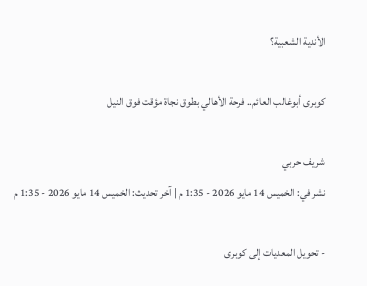الأندية الشعبية؟

كوبرى أبوغالب العائم.. فرحة الأهالي بطوق نجاة مؤقت فوق النيل

شريف حربي
نشر في: الخميس 14 مايو 2026 - 1:35 م | آخر تحديث: الخميس 14 مايو 2026 - 1:35 م

- تحويل المعديات إلى كوبرى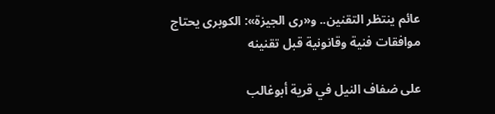عائم ينتظر التقنين.. و«رى الجيزة»: الكوبرى يحتاج موافقات فنية وقانونية قبل تقنينه

على ضفاف النيل في قرية أبوغالب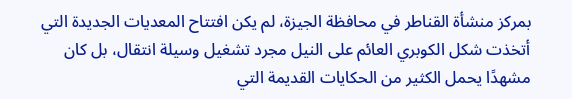بمركز منشأة القناطر في محافظة الجيزة، لم يكن افتتاح المعديات الجديدة التي أتخذت شكل الكوبري العائم على النيل مجرد تشغيل وسيلة انتقال، بل كان مشهدًا يحمل الكثير من الحكايات القديمة التي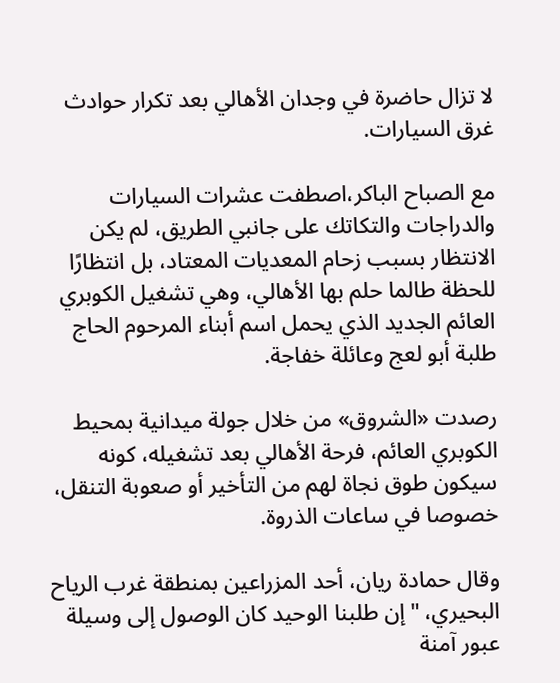لا تزال حاضرة في وجدان الأهالي بعد تكرار حوادث غرق السيارات.

مع الصباح الباكر،اصطفت عشرات السيارات والدراجات والتكاتك على جانبي الطريق، لم يكن الانتظار بسبب زحام المعديات المعتاد، بل انتظارًا للحظة طالما حلم بها الأهالي، وهي تشغيل الكوبري العائم الجديد الذي يحمل اسم أبناء المرحوم الحاج طلبة أبو لعج وعائلة خفاجة.

رصدت «الشروق» من خلال جولة ميدانية بمحيط الكوبري العائم، فرحة الأهالي بعد تشغيله، كونه سيكون طوق نجاة لهم من التأخير أو صعوبة التنقل، خصوصا في ساعات الذروة.

وقال حمادة ريان، أحد المزراعين بمنطقة غرب الرياح البحيري، "إن طلبنا الوحيد كان الوصول إلى وسيلة عبور آمنة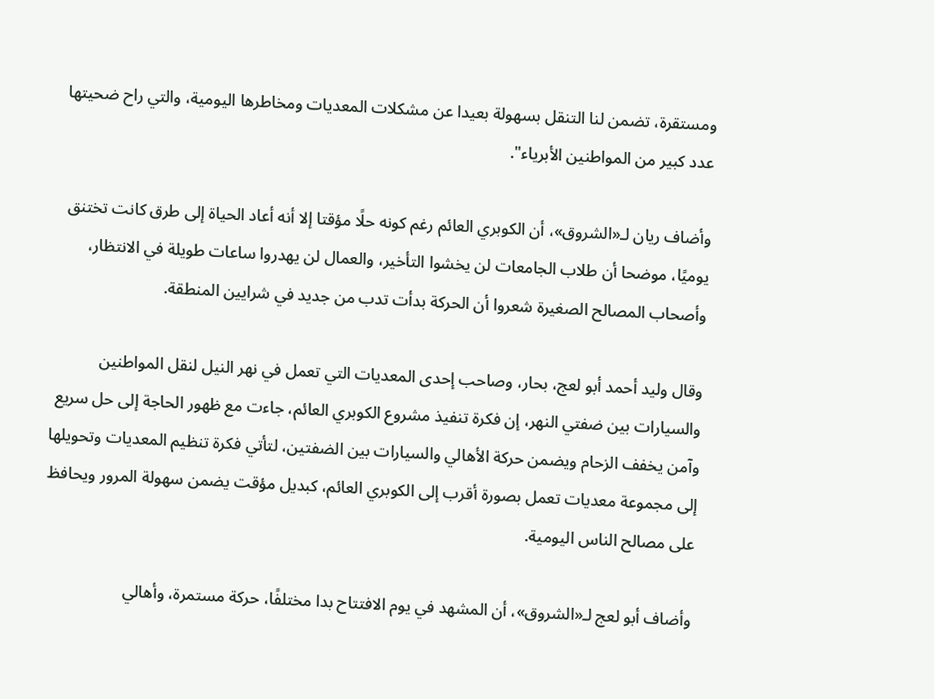ومستقرة، تضمن لنا التنقل بسهولة بعيدا عن مشكلات المعديات ومخاطرها اليومية، والتي راح ضحيتها عدد كبير من المواطنين الأبرياء".

وأضاف ريان لـ«الشروق»، أن الكوبري العائم رغم كونه حلًا مؤقتا إلا أنه أعاد الحياة إلى طرق كانت تختنق يوميًا، موضحا أن طلاب الجامعات لن يخشوا التأخير، والعمال لن يهدروا ساعات طويلة في الانتظار، وأصحاب المصالح الصغيرة شعروا أن الحركة بدأت تدب من جديد في شرايين المنطقة.

وقال وليد أحمد أبو لعج، بحار، وصاحب إحدى المعديات التي تعمل في نهر النيل لنقل المواطنين والسيارات بين ضفتي النهر، إن فكرة تنفيذ مشروع الكوبري العائم، جاءت مع ظهور الحاجة إلى حل سريع وآمن يخفف الزحام ويضمن حركة الأهالي والسيارات بين الضفتين، لتأتي فكرة تنظيم المعديات وتحويلها إلى مجموعة معديات تعمل بصورة أقرب إلى الكوبري العائم، كبديل مؤقت يضمن سهولة المرور ويحافظ على مصالح الناس اليومية.

وأضاف أبو لعج لـ«الشروق»، أن المشهد في يوم الافتتاح بدا مختلفًا، حركة مستمرة، وأهالي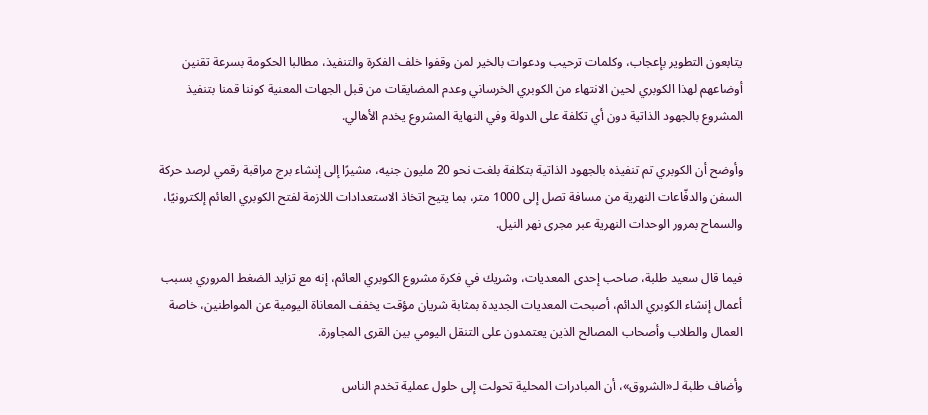يتابعون التطوير بإعجاب، وكلمات ترحيب ودعوات بالخير لمن وقفوا خلف الفكرة والتنفيذ، مطالبا الحكومة بسرعة تقنين أوضاعهم لهذا الكوبري لحين الانتهاء من الكوبري الخرساني وعدم المضايقات من قبل الجهات المعنية كوننا قمنا بتنفيذ المشروع بالجهود الذاتية دون أي تكلفة على الدولة وفي النهاية المشروع يخدم الأهالي.

وأوضح أن الكوبري تم تنفيذه بالجهود الذاتية بتكلفة بلغت نحو 20 مليون جنيه، مشيرًا إلى إنشاء برج مراقبة رقمي لرصد حركة السفن والدفّاعات النهرية من مسافة تصل إلى 1000 متر، بما يتيح اتخاذ الاستعدادات اللازمة لفتح الكوبري العائم إلكترونيًا، والسماح بمرور الوحدات النهرية عبر مجرى نهر النيل.

فيما قال سعيد طلبة، صاحب إحدى المعديات، وشريك في فكرة مشروع الكوبري العائم، إنه مع تزايد الضغط المروري بسبب أعمال إنشاء الكوبري الدائم، أصبحت المعديات الجديدة بمثابة شريان مؤقت يخفف المعاناة اليومية عن المواطنين، خاصة العمال والطلاب وأصحاب المصالح الذين يعتمدون على التنقل اليومي بين القرى المجاورة.

وأضاف طلبة لـ«الشروق»، أن المبادرات المحلية تحولت إلى حلول عملية تخدم الناس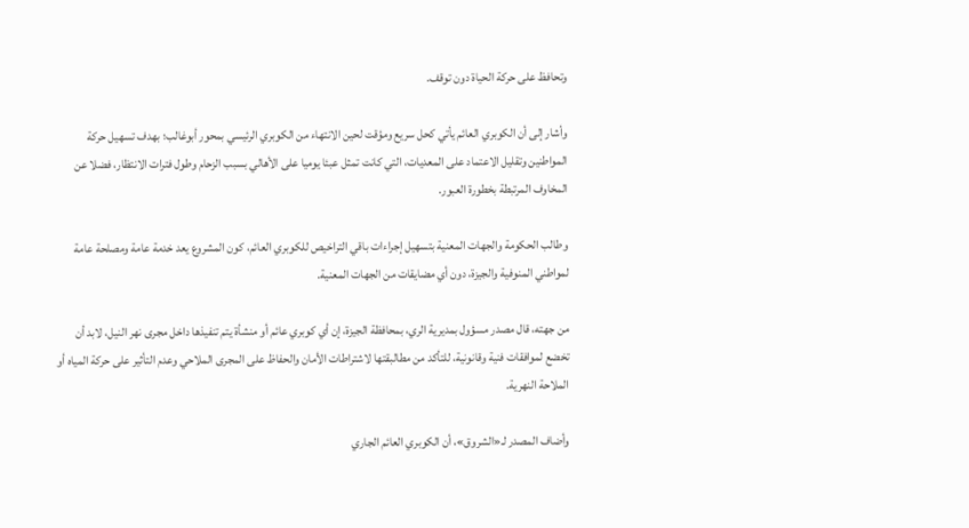وتحافظ على حركة الحياة دون توقف.

وأشار إلى أن الكوبري العائم يأتي كحل سريع ومؤقت لحين الانتهاء من الكوبري الرئيسي بمحور أبوغالب؛ بهدف تسهيل حركة المواطنين وتقليل الاعتماد على المعديات، التي كانت تمثل عبئا يوميا على الأهالي بسبب الزحام وطول فترات الانتظار، فضلا عن المخاوف المرتبطة بخطورة العبور.

وطالب الحكومة والجهات المعنية بتسهيل إجراءات باقي التراخيص للكوبري العائم، كون المشروع يعد خدمة عامة ومصلحة عامة لمواطني المنوفية والجيزة، دون أي مضايقات من الجهات المعنية.

من جهته، قال مصدر مسؤول بمديرية الري، بمحافظة الجيزة، إن أي كوبري عائم أو منشأة يتم تنفيذها داخل مجرى نهر النيل، لابد أن تخضع لموافقات فنية وقانونية، للتأكد من مطالبقتها لاشتراطات الأمان والحفاظ على المجرى الملاحي وعدم التأثير على حركة المياه أو الملاحة النهرية.

وأضاف المصدر لـ«الشروق»، أن الكوبري العائم الجاري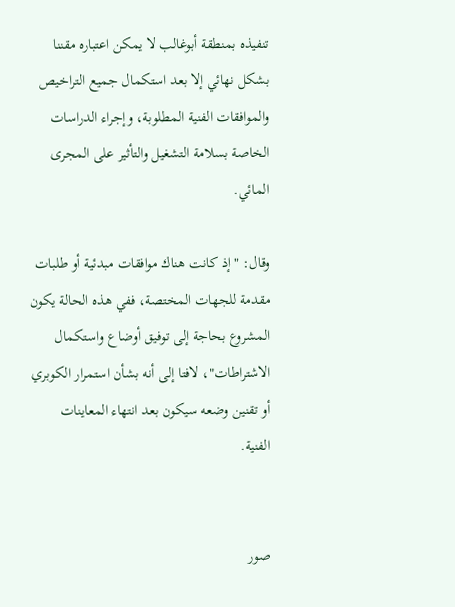تنفيذه بمنطقة أبوغالب لا يمكن اعتباره مقننا بشكل نهائي إلا بعد استكمال جميع التراخيص والموافقات الفنية المطلوبة، وإجراء الدراسات الخاصة بسلامة التشغيل والتأثير على المجرى المائي.

وقال: "إذ كانت هناك موافقات مبدئية أو طلبات مقدمة للجهات المختصة، ففي هذه الحالة يكون المشروع بحاجة إلى توفيق أوضاع واستكمال الاشتراطات"، لافتا إلى أنه بشأن استمرار الكوبري أو تقنين وضعه سيكون بعد انتهاء المعاينات الفنية.


صور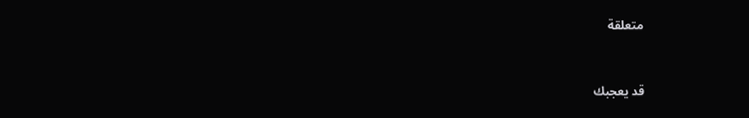متعلقة


قد يعجبك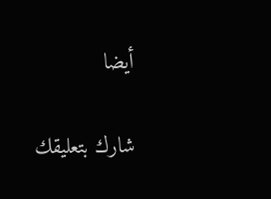أيضا

شارك بتعليقك